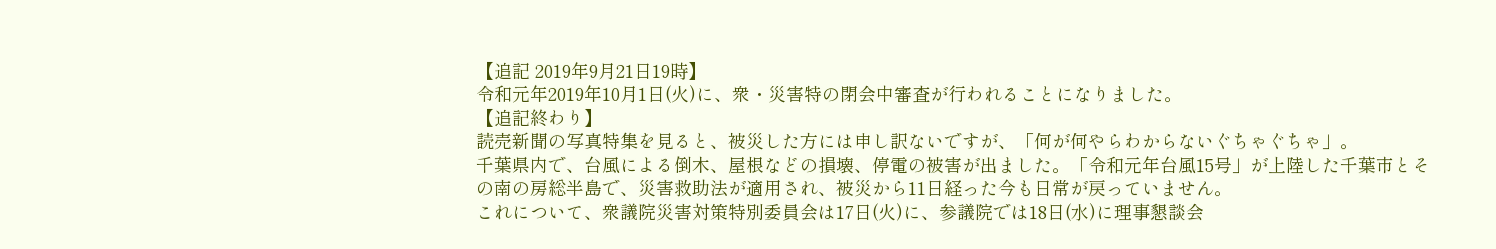【追記 2019年9月21日19時】
令和元年2019年10月1日(火)に、衆・災害特の閉会中審査が行われることになりました。
【追記終わり】
読売新聞の写真特集を見ると、被災した方には申し訳ないですが、「何が何やらわからないぐちゃぐちゃ」。
千葉県内で、台風による倒木、屋根などの損壊、停電の被害が出ました。「令和元年台風15号」が上陸した千葉市とその南の房総半島で、災害救助法が適用され、被災から11日経った今も日常が戻っていません。
これについて、衆議院災害対策特別委員会は17日(火)に、参議院では18日(水)に理事懇談会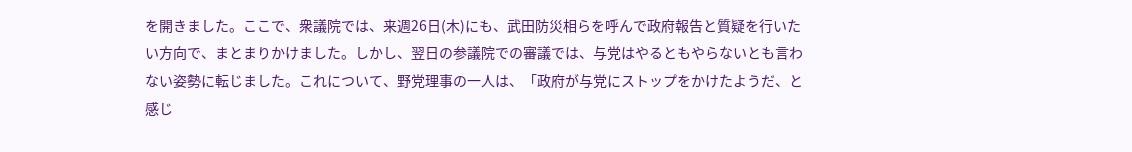を開きました。ここで、衆議院では、来週26日(木)にも、武田防災相らを呼んで政府報告と質疑を行いたい方向で、まとまりかけました。しかし、翌日の参議院での審議では、与党はやるともやらないとも言わない姿勢に転じました。これについて、野党理事の一人は、「政府が与党にストップをかけたようだ、と感じ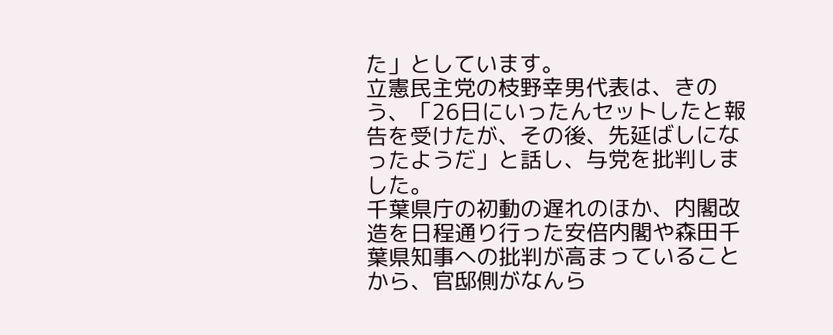た」としています。
立憲民主党の枝野幸男代表は、きのう、「26日にいったんセットしたと報告を受けたが、その後、先延ばしになったようだ」と話し、与党を批判しました。
千葉県庁の初動の遅れのほか、内閣改造を日程通り行った安倍内閣や森田千葉県知事への批判が高まっていることから、官邸側がなんら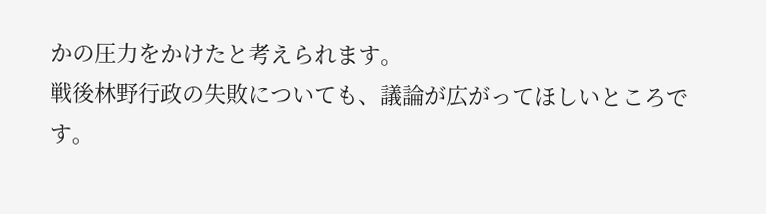かの圧力をかけたと考えられます。
戦後林野行政の失敗についても、議論が広がってほしいところです。